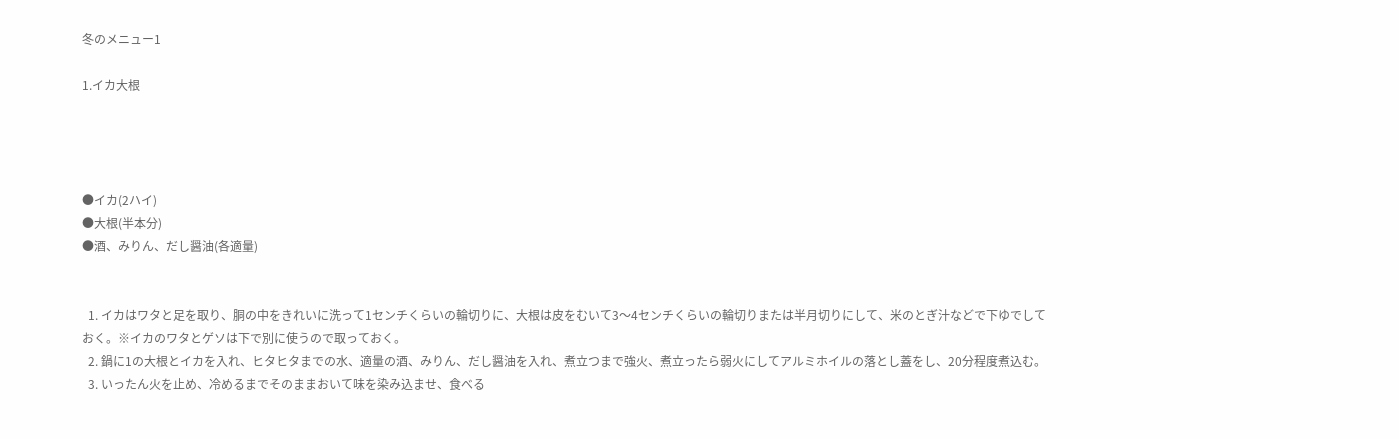冬のメニュー1

1.イカ大根




●イカ(2ハイ)
●大根(半本分)
●酒、みりん、だし醤油(各適量)


  1. イカはワタと足を取り、胴の中をきれいに洗って1センチくらいの輪切りに、大根は皮をむいて3〜4センチくらいの輪切りまたは半月切りにして、米のとぎ汁などで下ゆでしておく。※イカのワタとゲソは下で別に使うので取っておく。
  2. 鍋に1の大根とイカを入れ、ヒタヒタまでの水、適量の酒、みりん、だし醤油を入れ、煮立つまで強火、煮立ったら弱火にしてアルミホイルの落とし蓋をし、20分程度煮込む。
  3. いったん火を止め、冷めるまでそのままおいて味を染み込ませ、食べる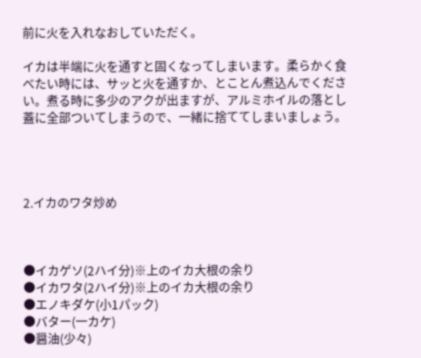前に火を入れなおしていただく。

イカは半端に火を通すと固くなってしまいます。柔らかく食べたい時には、サッと火を通すか、とことん煮込んでください。煮る時に多少のアクが出ますが、アルミホイルの落とし蓋に全部ついてしまうので、一緒に捨ててしまいましょう。




2.イカのワタ炒め



●イカゲソ(2ハイ分)※上のイカ大根の余り
●イカワタ(2ハイ分)※上のイカ大根の余り
●エノキダケ(小1パック)
●バター(一カケ)
●醤油(少々)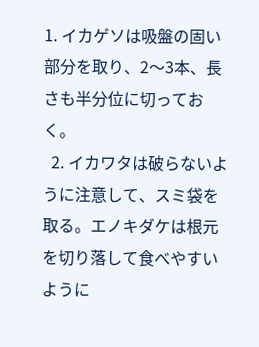1. イカゲソは吸盤の固い部分を取り、2〜3本、長さも半分位に切っておく。
  2. イカワタは破らないように注意して、スミ袋を取る。エノキダケは根元を切り落して食べやすいように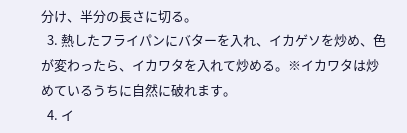分け、半分の長さに切る。
  3. 熱したフライパンにバターを入れ、イカゲソを炒め、色が変わったら、イカワタを入れて炒める。※イカワタは炒めているうちに自然に破れます。
  4. イ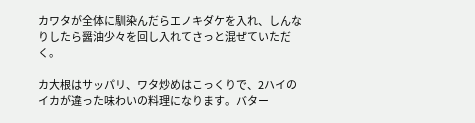カワタが全体に馴染んだらエノキダケを入れ、しんなりしたら醤油少々を回し入れてさっと混ぜていただく。

カ大根はサッパリ、ワタ炒めはこっくりで、2ハイのイカが違った味わいの料理になります。バター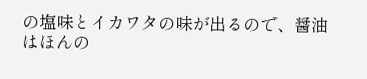の塩味とイカワタの味が出るので、醤油はほんの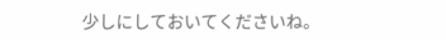少しにしておいてくださいね。